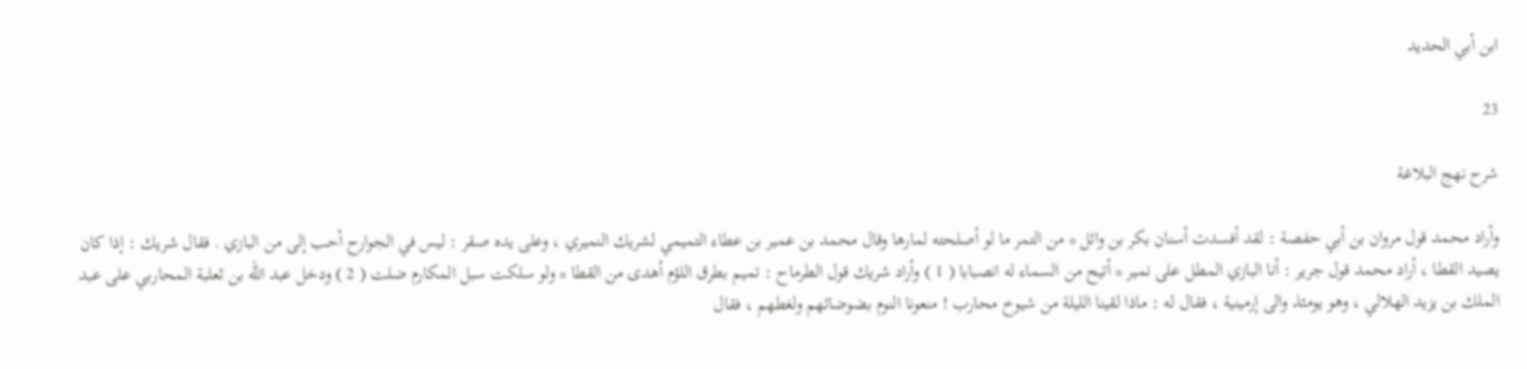ابن أبي الحديد

23

شرح نهج البلاغة

وأراد محمد قول مروان بن أبي حفصة : لقد أفسدت أسنان بكر بن وائل * من التمر ما لو أصلحته لمارها وقال محمد بن عمير بن عطاء التميمي لشريك النميري ، وعلى يده صقر : ليس في الجوارح أحب إلى من البازي . فقال شريك : إذا كان يصيد القطا ، أراد محمد قول جرير : أنا البازي المطل على نمير * أتيح من السماء له انصبابا ( 1 ) وأراد شريك قول الطرماح : تميم بطرق اللؤم أهدى من القطا * ولو سلكت سبل المكارم ضلت ( 2 ) ودخل عبد الله بن ثعلبة المحاربي على عبد الملك بن يزيد الهلالي ، وهو يومئذ والى إرمينية ، فقال له : ماذا لقينا الليلة من شيوخ محارب ! منعونا النوم بضوضائهم ولغطهم ، فقال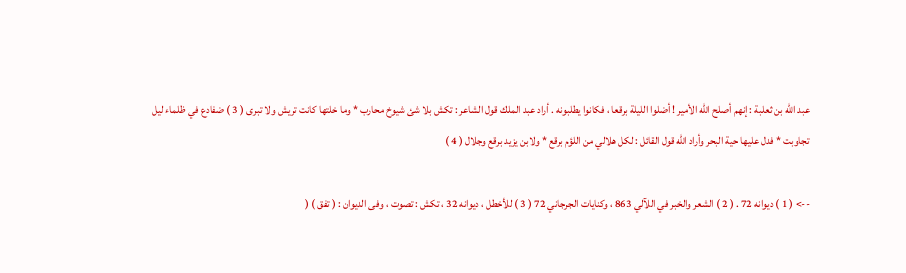عبد الله بن ثعلبة : إنهم أصلح الله الأمير ! أضلوا الليلة برقعا ، فكانوا يطلبونه . أراد عبد الملك قول الشاعر : تكش بلا شئ شيوخ محارب * وما خلتها كانت تريش ولا تبرى ( 3 ) ضفادع في ظلماء ليل تجاوبت * فدل عليها حية البحر وأراد الله قول القائل : لكل هلالي من اللؤم برقع * ولابن يزيد برقع وجلال ( 4 )

--> ( 1 ) ديوانه 72 . ( 2 ) الشعر والخبر في اللآلي 863 ، وكنايات الجرجاني 72 ( 3 ) للأخطل ، ديوانه 32 ، تكش : تصوت ، وفى الديوان : ( تفق ) (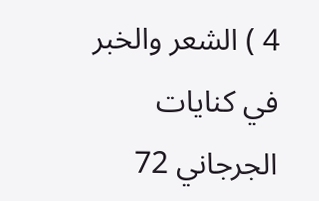4 ) الشعر والخبر في كنايات الجرجاني 72